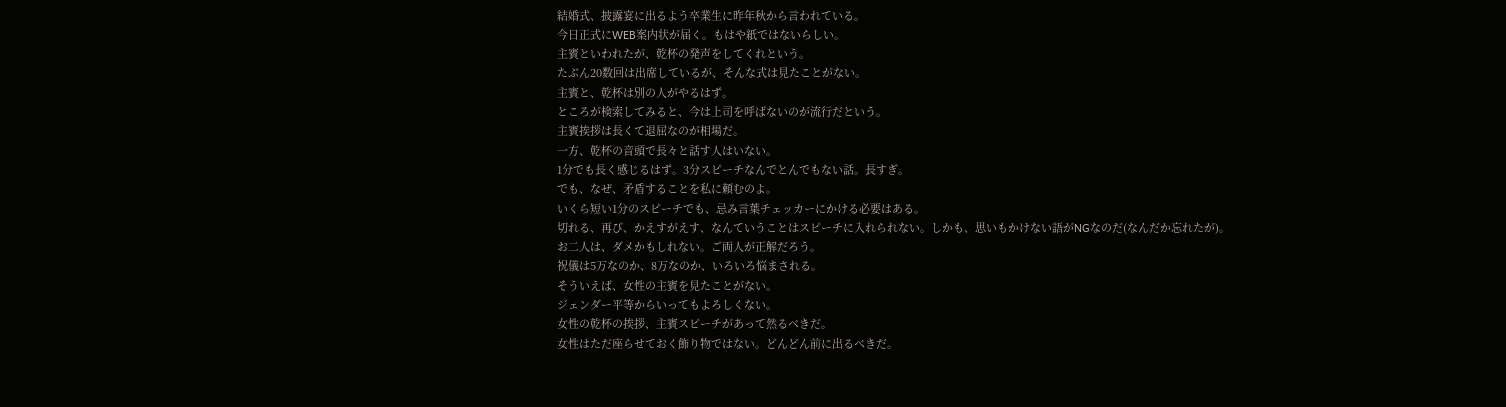結婚式、披露宴に出るよう卒業生に昨年秋から言われている。
今日正式にWEB案内状が届く。もはや紙ではないらしい。
主賓といわれたが、乾杯の発声をしてくれという。
たぶん20数回は出席しているが、そんな式は見たことがない。
主賓と、乾杯は別の人がやるはず。
ところが検索してみると、今は上司を呼ばないのが流行だという。
主賓挨拶は長くて退屈なのが相場だ。
一方、乾杯の音頭で長々と話す人はいない。
1分でも長く感じるはず。3分スピーチなんでとんでもない話。長すぎ。
でも、なぜ、矛盾することを私に頼むのよ。
いくら短い1分のスピーチでも、忌み言葉チェッカーにかける必要はある。
切れる、再び、かえすがえす、なんていうことはスピーチに入れられない。しかも、思いもかけない語がNGなのだ(なんだか忘れたが)。
お二人は、ダメかもしれない。ご両人が正解だろう。
祝儀は5万なのか、8万なのか、いろいろ悩まされる。
そういえば、女性の主賓を見たことがない。
ジェンダー平等からいってもよろしくない。
女性の乾杯の挨拶、主賓スピーチがあって然るべきだ。
女性はただ座らせておく飾り物ではない。どんどん前に出るべきだ。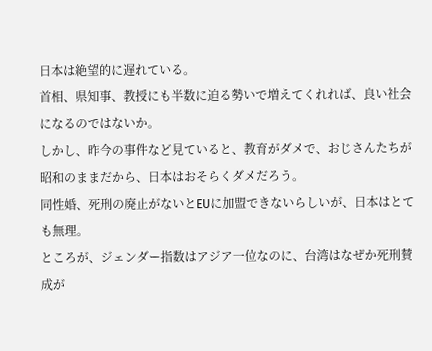日本は絶望的に遅れている。
首相、県知事、教授にも半数に迫る勢いで増えてくれれば、良い社会になるのではないか。
しかし、昨今の事件など見ていると、教育がダメで、おじさんたちが昭和のままだから、日本はおそらくダメだろう。
同性婚、死刑の廃止がないとEUに加盟できないらしいが、日本はとても無理。
ところが、ジェンダー指数はアジア一位なのに、台湾はなぜか死刑賛成が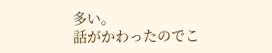多い。
話がかわったのでこ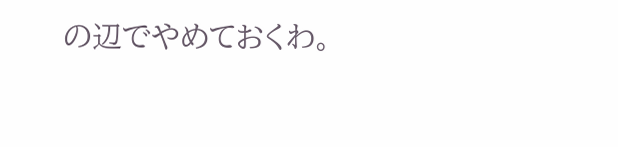の辺でやめておくわ。